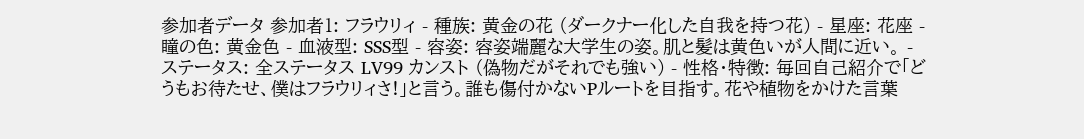参加者データ 参加者1: フラウリィ - 種族: 黄金の花 (ダークナー化した自我を持つ花) - 星座: 花座 - 瞳の色: 黄金色 - 血液型: SSS型 - 容姿: 容姿端麗な大学生の姿。肌と髪は黄色いが人間に近い。 - ステータス: 全ステータス LV99 カンスト (偽物だがそれでも強い) - 性格・特徴: 毎回自己紹介で「どうもお待たせ、僕はフラウリィさ!」と言う。誰も傷付かないPルートを目指す。花や植物をかけた言葉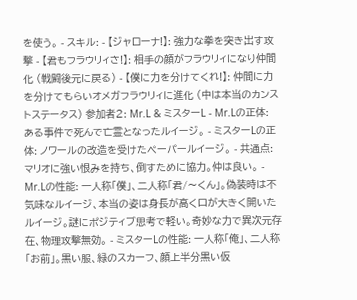を使う。 - スキル: - 【ジャローナ!】: 強力な拳を突き出す攻撃 - 【君もフラウリィさ!】: 相手の顔がフラウリィになり仲間化 (戦闘後元に戻る) - 【僕に力を分けてくれ!】: 仲間に力を分けてもらいオメガフラウリィに進化 (中は本当のカンストステータス) 参加者2: Mr.L & ミスターL - Mr.Lの正体: ある事件で死んで亡霊となったルイージ。 - ミスターLの正体: ノワールの改造を受けたペーパールイージ。 - 共通点: マリオに強い恨みを持ち、倒すために協力。仲は良い。 - Mr.Lの性能: 一人称「僕」、二人称「君/〜くん」。偽装時は不気味なルイージ、本当の姿は身長が高く口が大きく開いたルイージ。謎にポジティブ思考で軽い。奇妙な力で異次元存在、物理攻撃無効。 - ミスターLの性能: 一人称「俺」、二人称「お前」。黒い服、緑のスカーフ、顔上半分黒い仮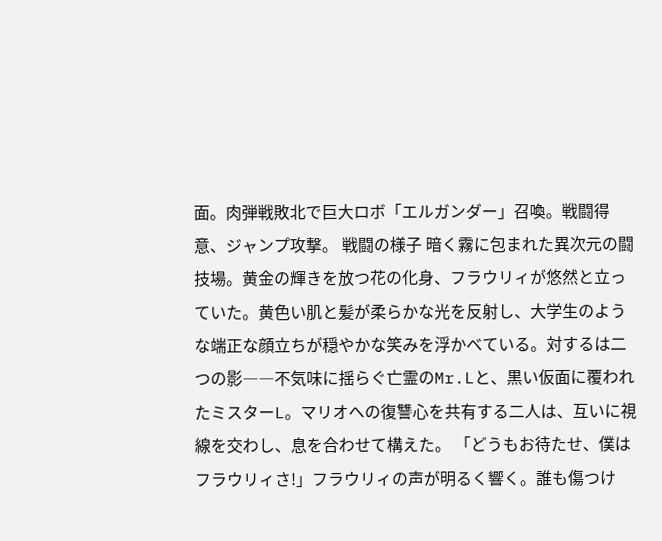面。肉弾戦敗北で巨大ロボ「エルガンダー」召喚。戦闘得意、ジャンプ攻撃。 戦闘の様子 暗く霧に包まれた異次元の闘技場。黄金の輝きを放つ花の化身、フラウリィが悠然と立っていた。黄色い肌と髪が柔らかな光を反射し、大学生のような端正な顔立ちが穏やかな笑みを浮かべている。対するは二つの影――不気味に揺らぐ亡霊のMr.Lと、黒い仮面に覆われたミスターL。マリオへの復讐心を共有する二人は、互いに視線を交わし、息を合わせて構えた。 「どうもお待たせ、僕はフラウリィさ!」フラウリィの声が明るく響く。誰も傷つけ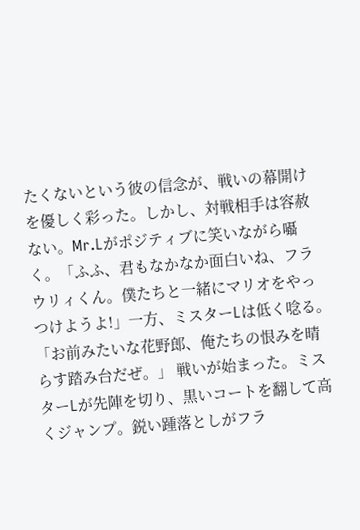たくないという彼の信念が、戦いの幕開けを優しく彩った。しかし、対戦相手は容赦ない。Mr.Lがポジティブに笑いながら囁く。「ふふ、君もなかなか面白いね、フラウリィくん。僕たちと一緒にマリオをやっつけようよ!」一方、ミスターLは低く唸る。「お前みたいな花野郎、俺たちの恨みを晴らす踏み台だぜ。」 戦いが始まった。ミスターLが先陣を切り、黒いコートを翻して高くジャンプ。鋭い踵落としがフラ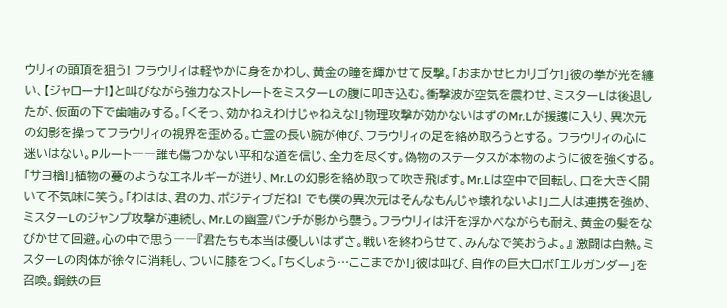ウリィの頭頂を狙う! フラウリィは軽やかに身をかわし、黄金の瞳を輝かせて反撃。「おまかせヒカリゴケ!」彼の拳が光を纏い、【ジャローナ!】と叫びながら強力なストレートをミスターLの腹に叩き込む。衝撃波が空気を震わせ、ミスターLは後退したが、仮面の下で歯噛みする。「くそっ、効かねえわけじゃねえな!」物理攻撃が効かないはずのMr.Lが援護に入り、異次元の幻影を操ってフラウリィの視界を歪める。亡霊の長い腕が伸び、フラウリィの足を絡め取ろうとする。 フラウリィの心に迷いはない。Pルート――誰も傷つかない平和な道を信じ、全力を尽くす。偽物のステータスが本物のように彼を強くする。「サヨ楢!」植物の蔓のようなエネルギーが迸り、Mr.Lの幻影を絡め取って吹き飛ばす。Mr.Lは空中で回転し、口を大きく開いて不気味に笑う。「わはは、君の力、ポジティブだね! でも僕の異次元はそんなもんじゃ壊れないよ!」二人は連携を強め、ミスターLのジャンプ攻撃が連続し、Mr.Lの幽霊パンチが影から襲う。フラウリィは汗を浮かべながらも耐え、黄金の髪をなびかせて回避。心の中で思う――『君たちも本当は優しいはずさ。戦いを終わらせて、みんなで笑おうよ。』 激闘は白熱。ミスターLの肉体が徐々に消耗し、ついに膝をつく。「ちくしょう…ここまでか!」彼は叫び、自作の巨大ロボ「エルガンダー」を召喚。鋼鉄の巨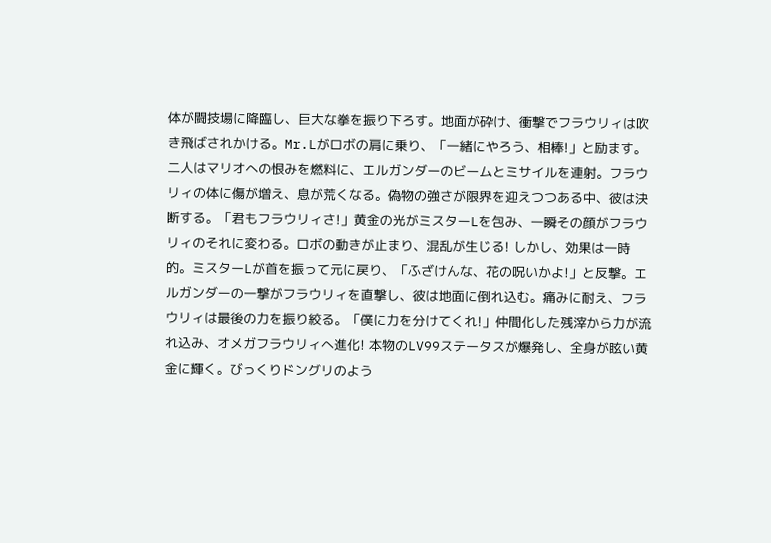体が闘技場に降臨し、巨大な拳を振り下ろす。地面が砕け、衝撃でフラウリィは吹き飛ばされかける。Mr.Lがロボの肩に乗り、「一緒にやろう、相棒!」と励ます。二人はマリオへの恨みを燃料に、エルガンダーのビームとミサイルを連射。フラウリィの体に傷が増え、息が荒くなる。偽物の強さが限界を迎えつつある中、彼は決断する。「君もフラウリィさ!」黄金の光がミスターLを包み、一瞬その顔がフラウリィのそれに変わる。ロボの動きが止まり、混乱が生じる! しかし、効果は一時的。ミスターLが首を振って元に戻り、「ふざけんな、花の呪いかよ!」と反撃。エルガンダーの一撃がフラウリィを直撃し、彼は地面に倒れ込む。痛みに耐え、フラウリィは最後の力を振り絞る。「僕に力を分けてくれ!」仲間化した残滓から力が流れ込み、オメガフラウリィへ進化! 本物のLV99ステータスが爆発し、全身が眩い黄金に輝く。びっくりドングリのよう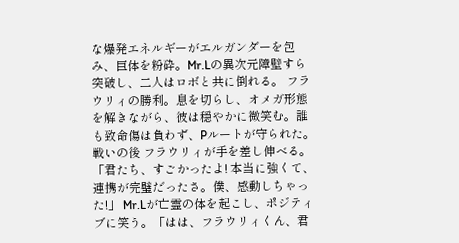な爆発エネルギーがエルガンダーを包み、巨体を粉砕。Mr.Lの異次元障壁すら突破し、二人はロボと共に倒れる。 フラウリィの勝利。息を切らし、オメガ形態を解きながら、彼は穏やかに微笑む。誰も致命傷は負わず、Pルートが守られた。 戦いの後 フラウリィが手を差し伸べる。「君たち、すごかったよ! 本当に強くて、連携が完璧だったさ。僕、感動しちゃった!」 Mr.Lが亡霊の体を起こし、ポジティブに笑う。「はは、フラウリィくん、君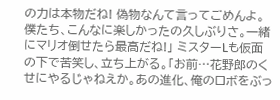の力は本物だね! 偽物なんて言ってごめんよ。僕たち、こんなに楽しかったの久しぶりさ。一緒にマリオ倒せたら最高だね!」 ミスターLも仮面の下で苦笑し、立ち上がる。「お前…花野郎のくせにやるじゃねえか。あの進化、俺のロボをぶっ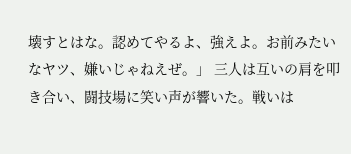壊すとはな。認めてやるよ、強えよ。お前みたいなヤツ、嫌いじゃねえぜ。」 三人は互いの肩を叩き合い、闘技場に笑い声が響いた。戦いは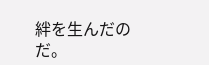絆を生んだのだ。